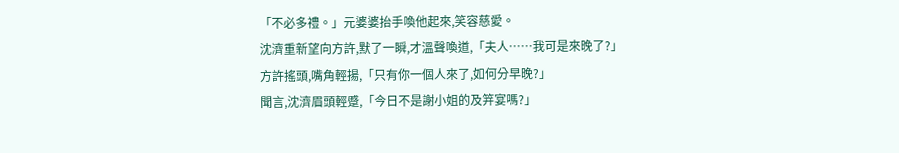「不必多禮。」元婆婆抬手喚他起來,笑容慈愛。
沈濟重新望向方許,默了一瞬,才溫聲喚道,「夫人……我可是來晚了?」
方許搖頭,嘴角輕揚,「只有你一個人來了,如何分早晚?」
聞言,沈濟眉頭輕蹙,「今日不是謝小姐的及笄宴嗎?」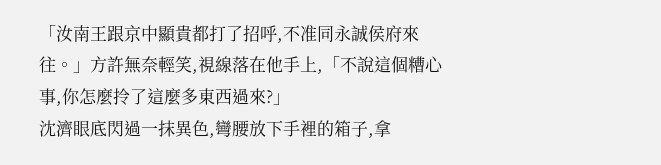「汝南王跟京中顯貴都打了招呼,不准同永誠侯府來往。」方許無奈輕笑,視線落在他手上,「不說這個糟心事,你怎麼拎了這麼多東西過來?」
沈濟眼底閃過一抹異色,彎腰放下手裡的箱子,拿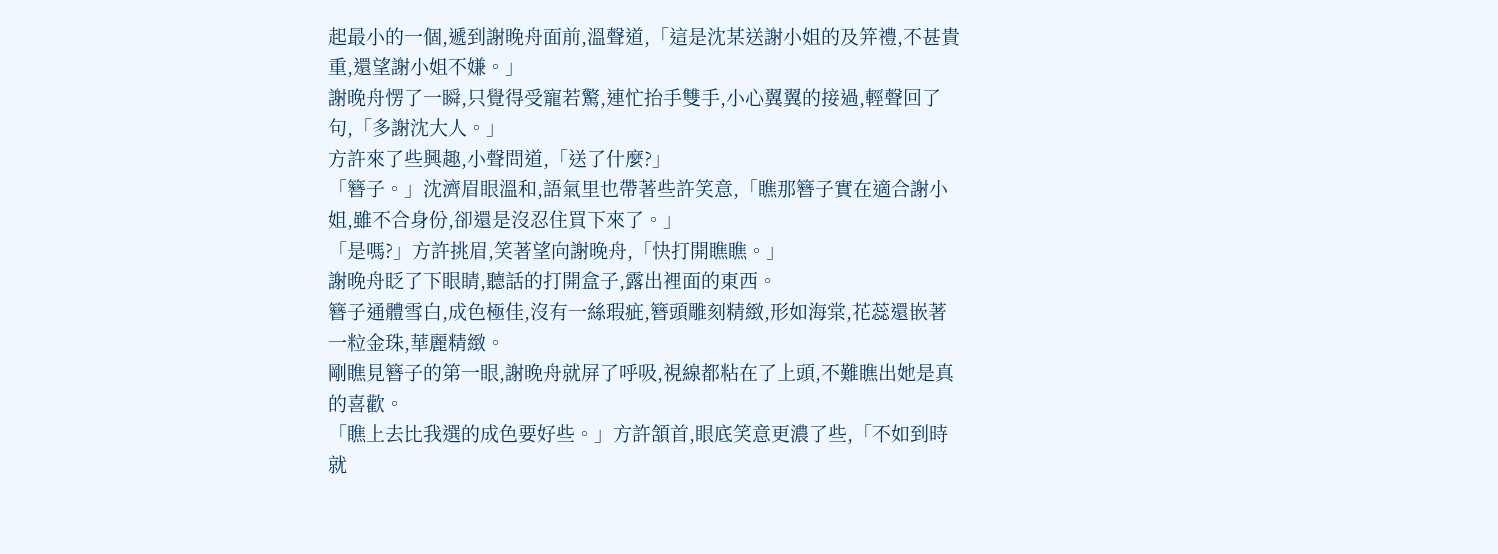起最小的一個,遞到謝晚舟面前,溫聲道,「這是沈某送謝小姐的及笄禮,不甚貴重,還望謝小姐不嫌。」
謝晚舟愣了一瞬,只覺得受寵若驚,連忙抬手雙手,小心翼翼的接過,輕聲回了句,「多謝沈大人。」
方許來了些興趣,小聲問道,「送了什麼?」
「簪子。」沈濟眉眼溫和,語氣里也帶著些許笑意,「瞧那簪子實在適合謝小姐,雖不合身份,卻還是沒忍住買下來了。」
「是嗎?」方許挑眉,笑著望向謝晚舟,「快打開瞧瞧。」
謝晚舟眨了下眼睛,聽話的打開盒子,露出裡面的東西。
簪子通體雪白,成色極佳,沒有一絲瑕疵,簪頭雕刻精緻,形如海棠,花蕊還嵌著一粒金珠,華麗精緻。
剛瞧見簪子的第一眼,謝晚舟就屏了呼吸,視線都粘在了上頭,不難瞧出她是真的喜歡。
「瞧上去比我選的成色要好些。」方許頷首,眼底笑意更濃了些,「不如到時就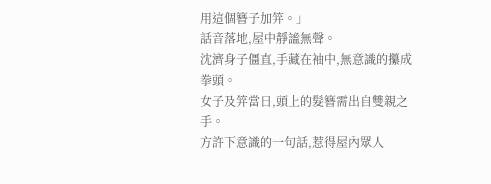用這個簪子加笄。」
話音落地,屋中靜謐無聲。
沈濟身子僵直,手藏在袖中,無意識的攥成拳頭。
女子及笄當日,頭上的髮簪需出自雙親之手。
方許下意識的一句話,惹得屋內眾人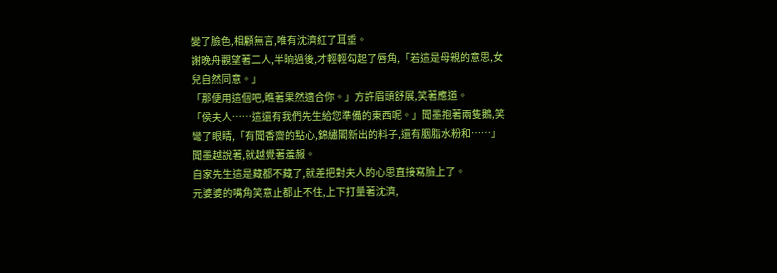變了臉色,相顧無言,唯有沈濟紅了耳垂。
謝晚舟觀望著二人,半晌過後,才輕輕勾起了唇角,「若這是母親的意思,女兒自然同意。」
「那便用這個吧,瞧著果然適合你。」方許眉頭舒展,笑著應道。
「侯夫人……這還有我們先生給您準備的東西呢。」聞墨抱著兩隻鵝,笑彎了眼睛,「有聞香齋的點心,錦繡閣新出的料子,還有胭脂水粉和……」
聞墨越說著,就越覺著羞赧。
自家先生這是藏都不藏了,就差把對夫人的心思直接寫臉上了。
元婆婆的嘴角笑意止都止不住,上下打量著沈濟,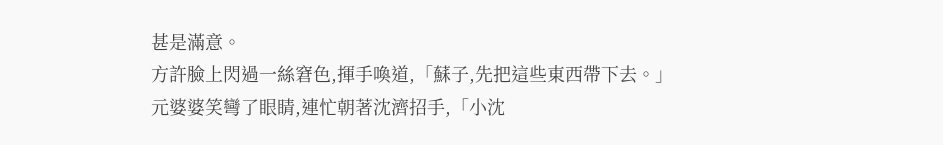甚是滿意。
方許臉上閃過一絲窘色,揮手喚道,「蘇子,先把這些東西帶下去。」
元婆婆笑彎了眼睛,連忙朝著沈濟招手,「小沈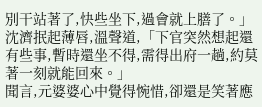別干站著了,快些坐下,過會就上膳了。」
沈濟抿起薄唇,溫聲道,「下官突然想起還有些事,暫時還坐不得,需得出府一趟,約莫著一刻就能回來。」
聞言,元婆婆心中覺得惋惜,卻還是笑著應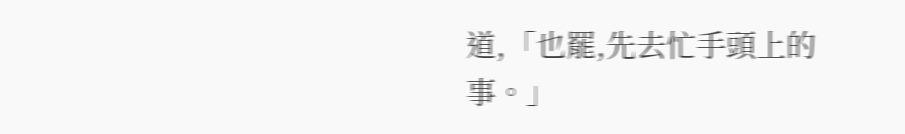道,「也罷,先去忙手頭上的事。」